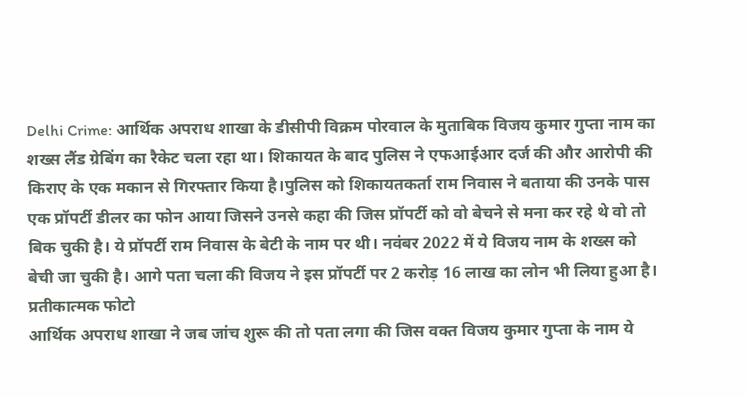Delhi Crime: आर्थिक अपराध शाखा के डीसीपी विक्रम पोरवाल के मुताबिक विजय कुमार गुप्ता नाम का शख्स लैंड ग्रेबिंग का रैकेट चला रहा था। शिकायत के बाद पुलिस ने एफआईआर दर्ज की और आरोपी की किराए के एक मकान से गिरफ्तार किया है।पुलिस को शिकायतकर्ता राम निवास ने बताया की उनके पास एक प्रॉपर्टी डीलर का फोन आया जिसने उनसे कहा की जिस प्रॉपर्टी को वो बेचने से मना कर रहे थे वो तो बिक चुकी है। ये प्रॉपर्टी राम निवास के बेटी के नाम पर थी। नवंबर 2022 में ये विजय नाम के शख्स को बेची जा चुकी है। आगे पता चला की विजय ने इस प्रॉपर्टी पर 2 करोड़ 16 लाख का लोन भी लिया हुआ है।
प्रतीकात्मक फोटो
आर्थिक अपराध शाखा ने जब जांच शुरू की तो पता लगा की जिस वक्त विजय कुमार गुप्ता के नाम ये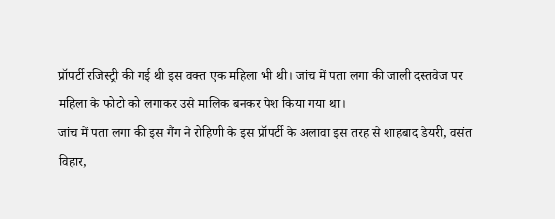प्रॉपर्टी रजिस्ट्री की गई थी इस वक्त एक महिला भी थी। जांच में पता लगा की जाली दस्तवेज पर महिला के फोटो को लगाकर उसे मालिक बनकर पेश किया गया था।
जांच में पता लगा की इस गैंग ने रोहिणी के इस प्रॉपर्टी के अलावा इस तरह से शाहबाद डेयरी, वसंत विहार,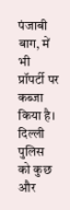पंजाबी बाग, में भी प्रॉपर्टी पर कब्जा किया है। दिल्ली पुलिस को कुछ और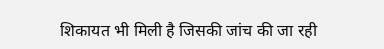शिकायत भी मिली है जिसकी जांच की जा रही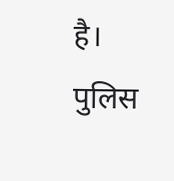है।
पुलिस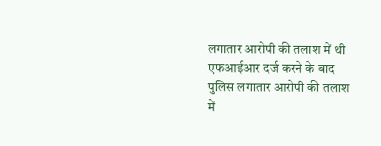लगातार आरोपी की तलाश में थी
एफआईआर दर्ज करने के बाद पुलिस लगातार आरोपी की तलाश में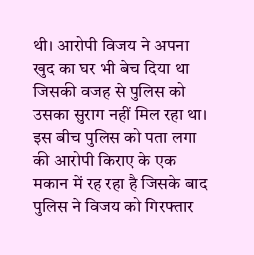थी। आरोपी विजय ने अपना खुद का घर भी बेच दिया था जिसकी वजह से पुलिस को उसका सुराग नहीं मिल रहा था। इस बीच पुलिस को पता लगा की आरोपी किराए के एक मकान में रह रहा है जिसके बाद पुलिस ने विजय को गिरफ्तार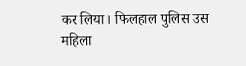कर लिया। फिलहाल पुलिस उस महिला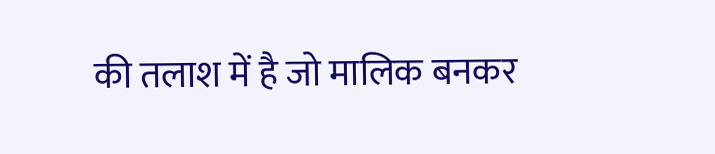की तलाश में है जो मालिक बनकर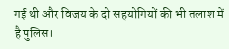गई थी और विजय के दो सहयोगियों की भी तलाश में है पुलिस।